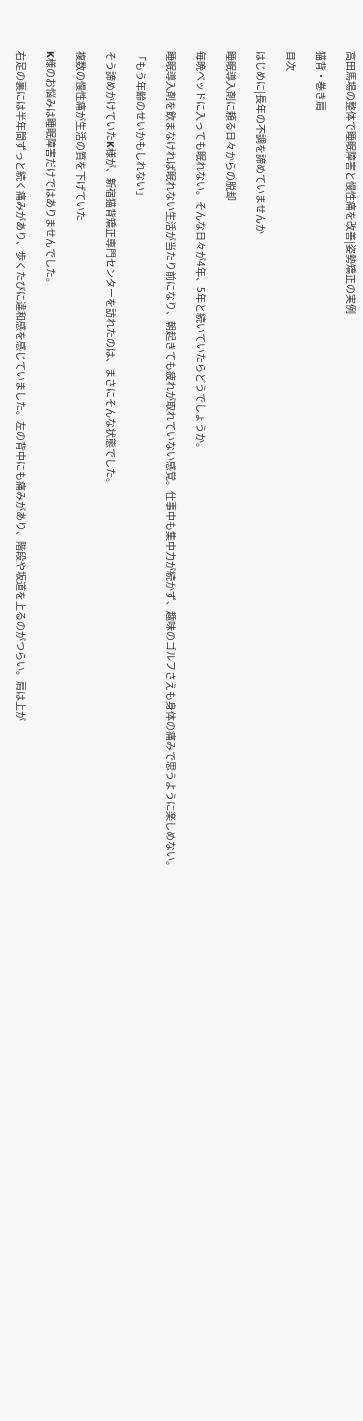高田馬場の整体で睡眠障害と慢性痛を改善|姿勢矯正の実例

猫背・巻き肩

目次

はじめに|長年の不調を諦めていませんか

睡眠導入剤に頼る日々からの脱却

毎晩ベッドに入っても眠れない。そんな日々が4年、5年と続いていたらどうでしょうか。

睡眠導入剤を飲まなければ眠れない生活が当たり前になり、朝起きても疲れが取れていない感覚。仕事中も集中力が続かず、趣味のゴルフさえも身体の痛みで思うように楽しめない。

「もう年齢のせいかもしれない」

そう諦めかけていたK様が、新宿猫背矯正専門センターを訪れたのは、まさにそんな状態でした。

複数の慢性痛が生活の質を下げていた

K様のお悩みは睡眠障害だけではありませんでした。

右足の裏には半年間ずっと続く痛みがあり、歩くたびに違和感を感じていました。左の背中にも痛みがあり、階段や坂道を上るのがつらい。肩は上が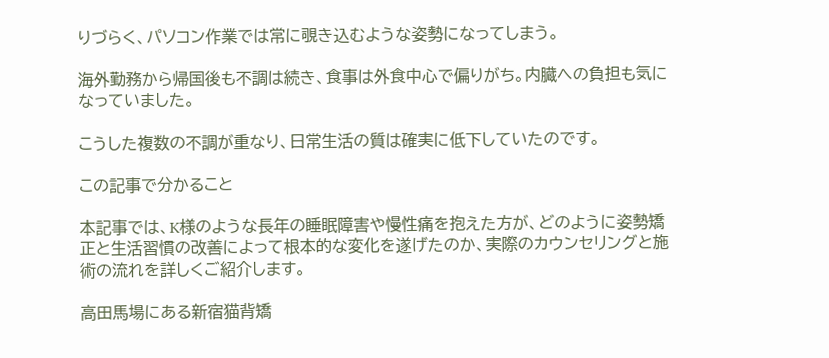りづらく、パソコン作業では常に覗き込むような姿勢になってしまう。

海外勤務から帰国後も不調は続き、食事は外食中心で偏りがち。内臓への負担も気になっていました。

こうした複数の不調が重なり、日常生活の質は確実に低下していたのです。

この記事で分かること

本記事では、K様のような長年の睡眠障害や慢性痛を抱えた方が、どのように姿勢矯正と生活習慣の改善によって根本的な変化を遂げたのか、実際のカウンセリングと施術の流れを詳しくご紹介します。

高田馬場にある新宿猫背矯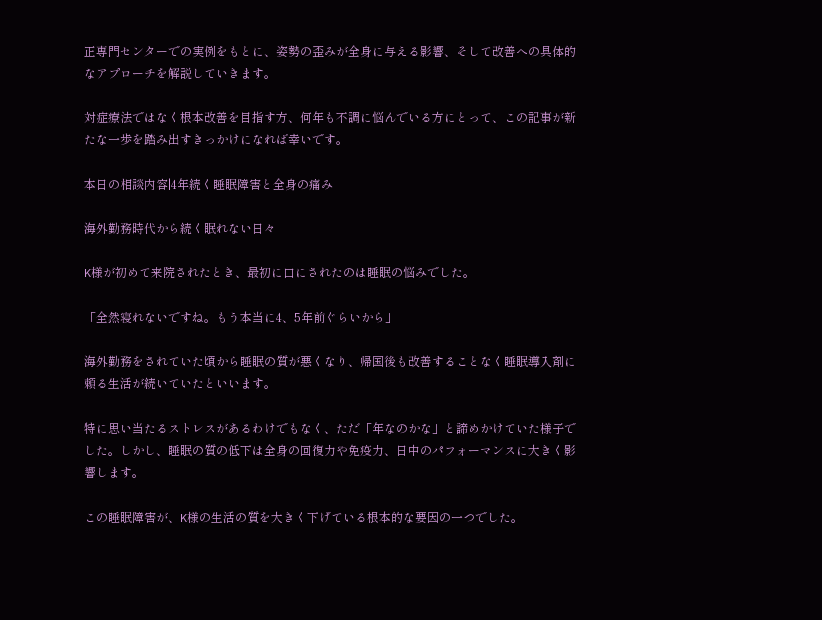正専門センターでの実例をもとに、姿勢の歪みが全身に与える影響、そして改善への具体的なアプローチを解説していきます。

対症療法ではなく根本改善を目指す方、何年も不調に悩んでいる方にとって、この記事が新たな一歩を踏み出すきっかけになれば幸いです。

本日の相談内容|4年続く睡眠障害と全身の痛み

海外勤務時代から続く眠れない日々

K様が初めて来院されたとき、最初に口にされたのは睡眠の悩みでした。

「全然寝れないですね。もう本当に4、5年前ぐらいから」

海外勤務をされていた頃から睡眠の質が悪くなり、帰国後も改善することなく睡眠導入剤に頼る生活が続いていたといいます。

特に思い当たるストレスがあるわけでもなく、ただ「年なのかな」と諦めかけていた様子でした。しかし、睡眠の質の低下は全身の回復力や免疫力、日中のパフォーマンスに大きく影響します。

この睡眠障害が、K様の生活の質を大きく下げている根本的な要因の一つでした。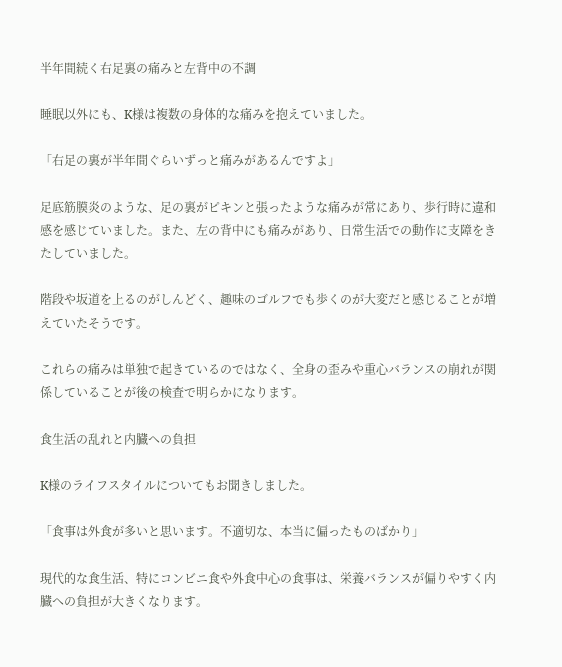半年間続く右足裏の痛みと左背中の不調

睡眠以外にも、K様は複数の身体的な痛みを抱えていました。

「右足の裏が半年間ぐらいずっと痛みがあるんですよ」

足底筋膜炎のような、足の裏がピキンと張ったような痛みが常にあり、歩行時に違和感を感じていました。また、左の背中にも痛みがあり、日常生活での動作に支障をきたしていました。

階段や坂道を上るのがしんどく、趣味のゴルフでも歩くのが大変だと感じることが増えていたそうです。

これらの痛みは単独で起きているのではなく、全身の歪みや重心バランスの崩れが関係していることが後の検査で明らかになります。

食生活の乱れと内臓への負担

K様のライフスタイルについてもお聞きしました。

「食事は外食が多いと思います。不適切な、本当に偏ったものばかり」

現代的な食生活、特にコンビニ食や外食中心の食事は、栄養バランスが偏りやすく内臓への負担が大きくなります。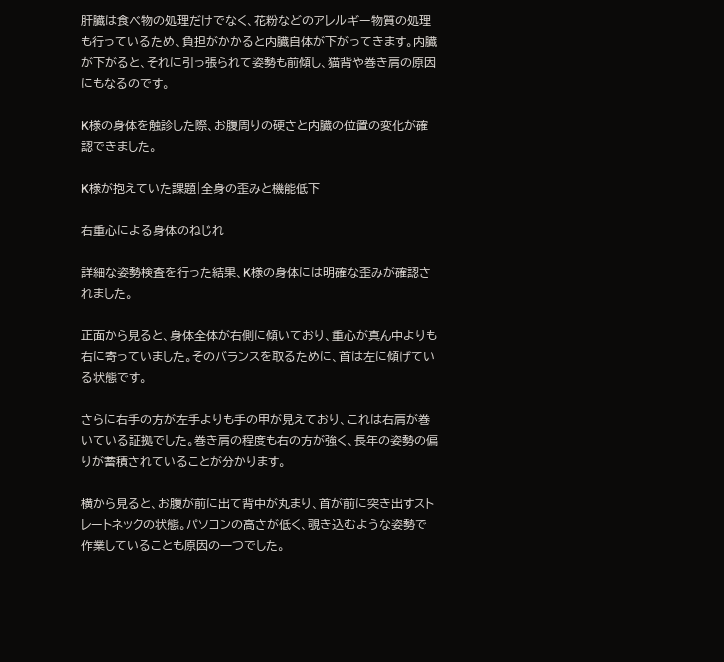肝臓は食べ物の処理だけでなく、花粉などのアレルギー物質の処理も行っているため、負担がかかると内臓自体が下がってきます。内臓が下がると、それに引っ張られて姿勢も前傾し、猫背や巻き肩の原因にもなるのです。

K様の身体を触診した際、お腹周りの硬さと内臓の位置の変化が確認できました。

K様が抱えていた課題|全身の歪みと機能低下

右重心による身体のねじれ

詳細な姿勢検査を行った結果、K様の身体には明確な歪みが確認されました。

正面から見ると、身体全体が右側に傾いており、重心が真ん中よりも右に寄っていました。そのバランスを取るために、首は左に傾げている状態です。

さらに右手の方が左手よりも手の甲が見えており、これは右肩が巻いている証拠でした。巻き肩の程度も右の方が強く、長年の姿勢の偏りが蓄積されていることが分かります。

横から見ると、お腹が前に出て背中が丸まり、首が前に突き出すストレートネックの状態。パソコンの高さが低く、覗き込むような姿勢で作業していることも原因の一つでした。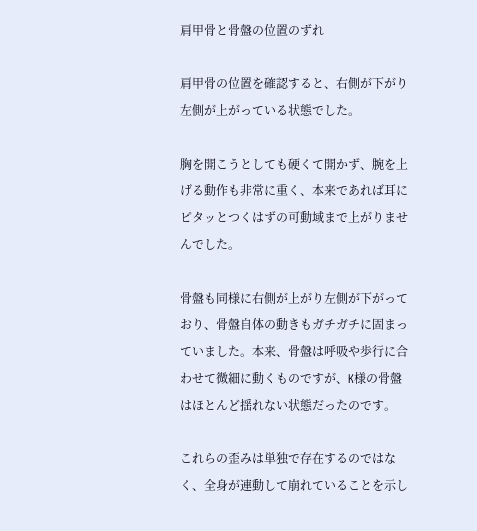肩甲骨と骨盤の位置のずれ

肩甲骨の位置を確認すると、右側が下がり左側が上がっている状態でした。

胸を開こうとしても硬くて開かず、腕を上げる動作も非常に重く、本来であれば耳にピタッとつくはずの可動域まで上がりませんでした。

骨盤も同様に右側が上がり左側が下がっており、骨盤自体の動きもガチガチに固まっていました。本来、骨盤は呼吸や歩行に合わせて微細に動くものですが、K様の骨盤はほとんど揺れない状態だったのです。

これらの歪みは単独で存在するのではなく、全身が連動して崩れていることを示し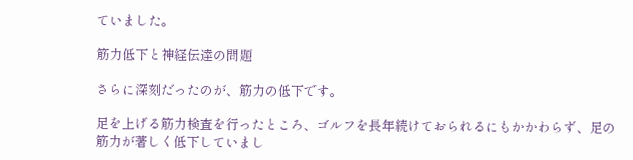ていました。

筋力低下と神経伝達の問題

さらに深刻だったのが、筋力の低下です。

足を上げる筋力検査を行ったところ、ゴルフを長年続けておられるにもかかわらず、足の筋力が著しく低下していまし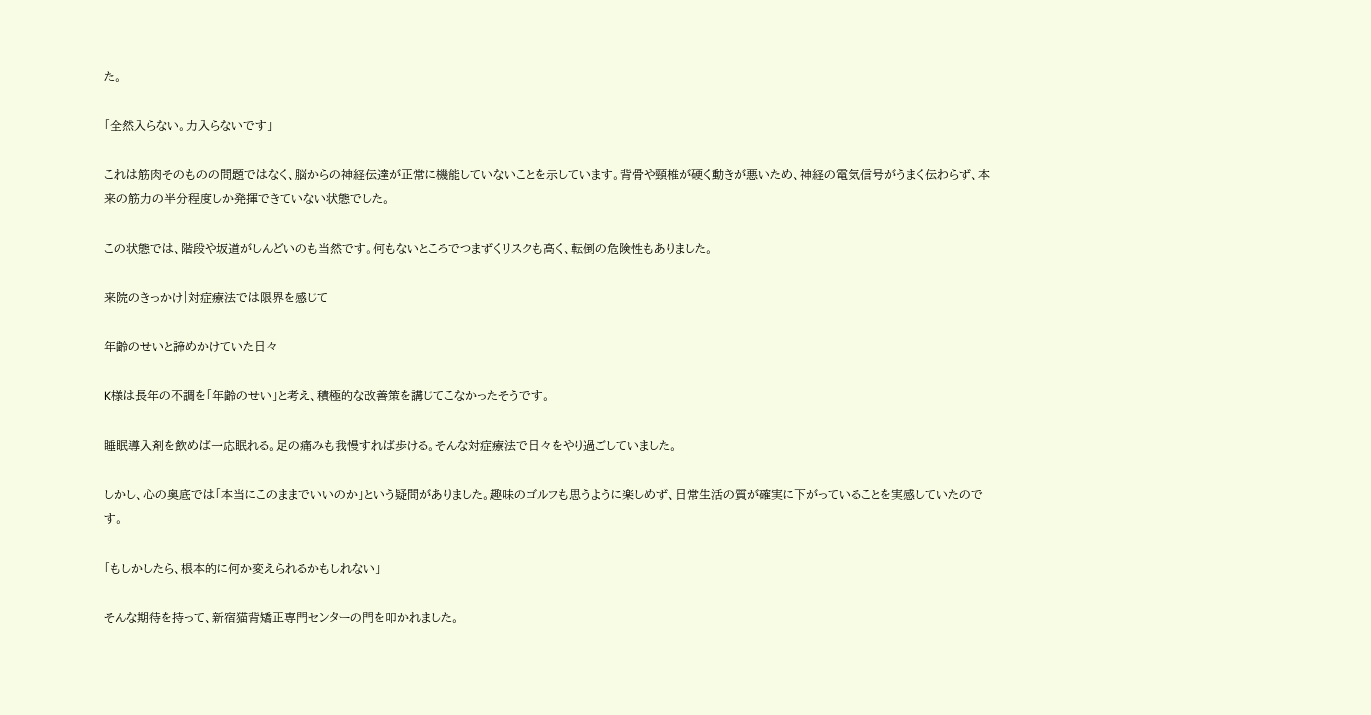た。

「全然入らない。力入らないです」

これは筋肉そのものの問題ではなく、脳からの神経伝達が正常に機能していないことを示しています。背骨や頸椎が硬く動きが悪いため、神経の電気信号がうまく伝わらず、本来の筋力の半分程度しか発揮できていない状態でした。

この状態では、階段や坂道がしんどいのも当然です。何もないところでつまずくリスクも高く、転倒の危険性もありました。

来院のきっかけ|対症療法では限界を感じて

年齢のせいと諦めかけていた日々

K様は長年の不調を「年齢のせい」と考え、積極的な改善策を講じてこなかったそうです。

睡眠導入剤を飲めば一応眠れる。足の痛みも我慢すれば歩ける。そんな対症療法で日々をやり過ごしていました。

しかし、心の奥底では「本当にこのままでいいのか」という疑問がありました。趣味のゴルフも思うように楽しめず、日常生活の質が確実に下がっていることを実感していたのです。

「もしかしたら、根本的に何か変えられるかもしれない」

そんな期待を持って、新宿猫背矯正専門センターの門を叩かれました。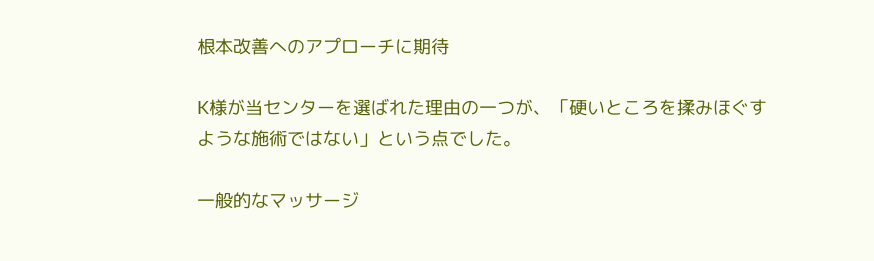根本改善へのアプローチに期待

K様が当センターを選ばれた理由の一つが、「硬いところを揉みほぐすような施術ではない」という点でした。

一般的なマッサージ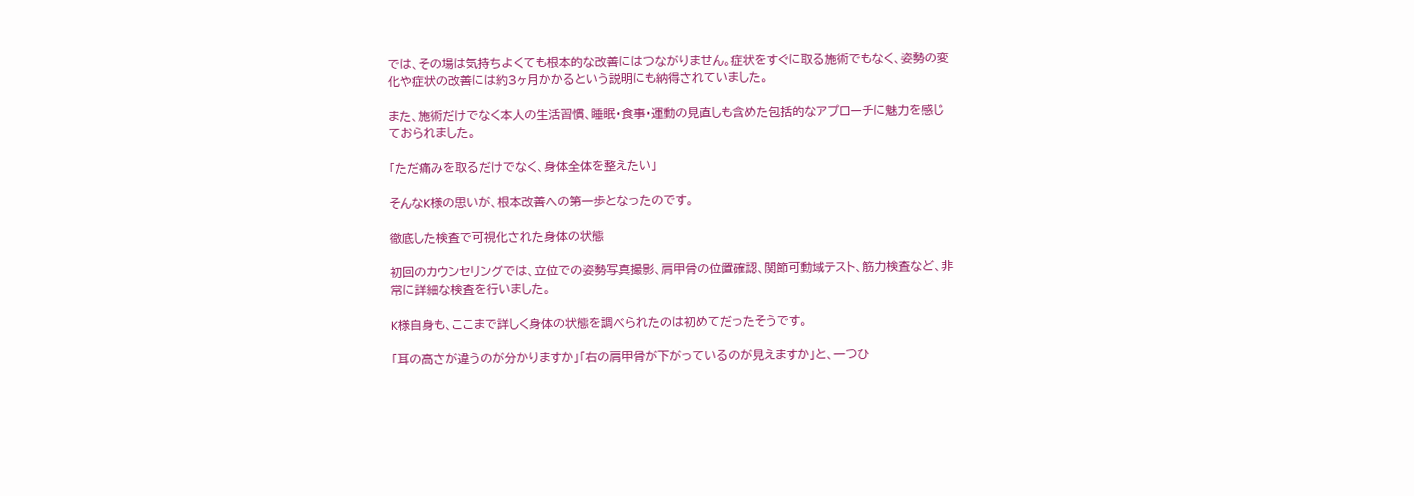では、その場は気持ちよくても根本的な改善にはつながりません。症状をすぐに取る施術でもなく、姿勢の変化や症状の改善には約3ヶ月かかるという説明にも納得されていました。

また、施術だけでなく本人の生活習慣、睡眠・食事・運動の見直しも含めた包括的なアプローチに魅力を感じておられました。

「ただ痛みを取るだけでなく、身体全体を整えたい」

そんなK様の思いが、根本改善への第一歩となったのです。

徹底した検査で可視化された身体の状態

初回のカウンセリングでは、立位での姿勢写真撮影、肩甲骨の位置確認、関節可動域テスト、筋力検査など、非常に詳細な検査を行いました。

K様自身も、ここまで詳しく身体の状態を調べられたのは初めてだったそうです。

「耳の高さが違うのが分かりますか」「右の肩甲骨が下がっているのが見えますか」と、一つひ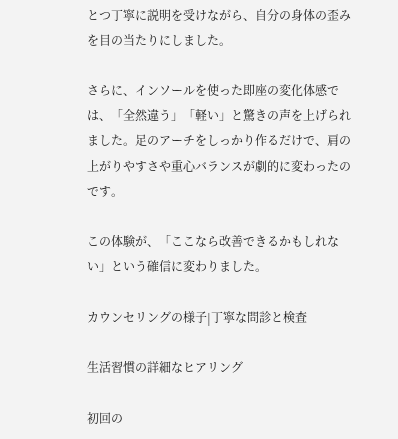とつ丁寧に説明を受けながら、自分の身体の歪みを目の当たりにしました。

さらに、インソールを使った即座の変化体感では、「全然違う」「軽い」と驚きの声を上げられました。足のアーチをしっかり作るだけで、肩の上がりやすさや重心バランスが劇的に変わったのです。

この体験が、「ここなら改善できるかもしれない」という確信に変わりました。

カウンセリングの様子|丁寧な問診と検査

生活習慣の詳細なヒアリング

初回の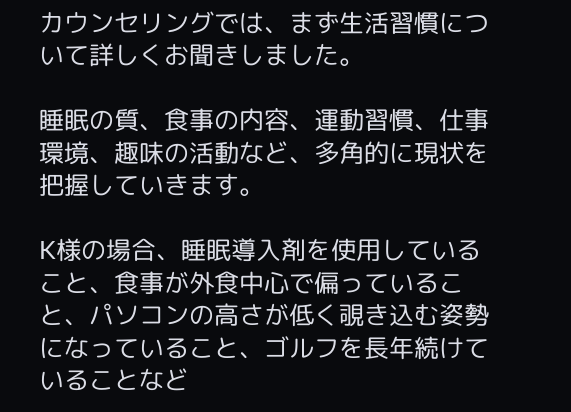カウンセリングでは、まず生活習慣について詳しくお聞きしました。

睡眠の質、食事の内容、運動習慣、仕事環境、趣味の活動など、多角的に現状を把握していきます。

K様の場合、睡眠導入剤を使用していること、食事が外食中心で偏っていること、パソコンの高さが低く覗き込む姿勢になっていること、ゴルフを長年続けていることなど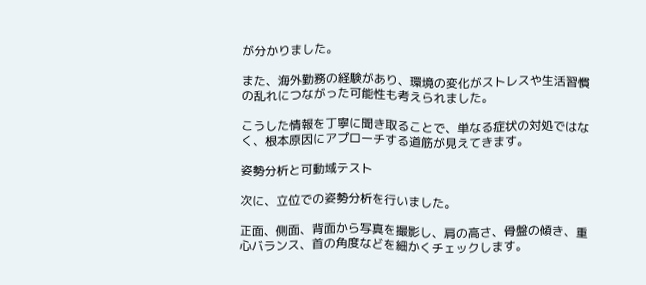が分かりました。

また、海外勤務の経験があり、環境の変化がストレスや生活習慣の乱れにつながった可能性も考えられました。

こうした情報を丁寧に聞き取ることで、単なる症状の対処ではなく、根本原因にアプローチする道筋が見えてきます。

姿勢分析と可動域テスト

次に、立位での姿勢分析を行いました。

正面、側面、背面から写真を撮影し、肩の高さ、骨盤の傾き、重心バランス、首の角度などを細かくチェックします。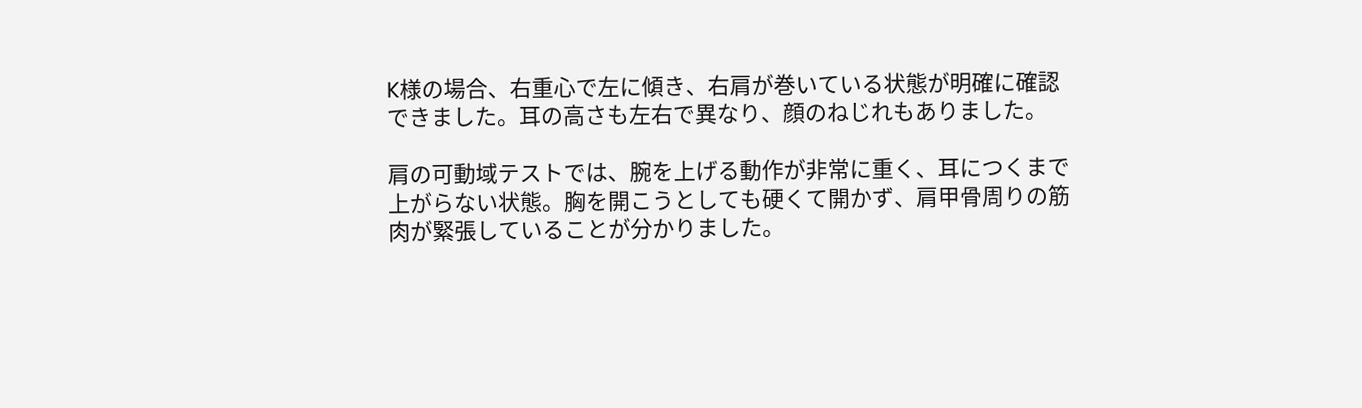K様の場合、右重心で左に傾き、右肩が巻いている状態が明確に確認できました。耳の高さも左右で異なり、顔のねじれもありました。

肩の可動域テストでは、腕を上げる動作が非常に重く、耳につくまで上がらない状態。胸を開こうとしても硬くて開かず、肩甲骨周りの筋肉が緊張していることが分かりました。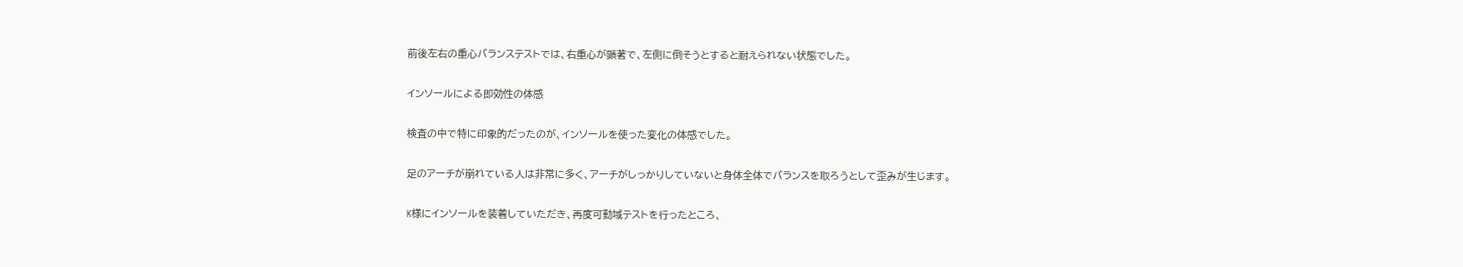前後左右の重心バランステストでは、右重心が顕著で、左側に倒そうとすると耐えられない状態でした。

インソールによる即効性の体感

検査の中で特に印象的だったのが、インソールを使った変化の体感でした。

足のアーチが崩れている人は非常に多く、アーチがしっかりしていないと身体全体でバランスを取ろうとして歪みが生じます。

K様にインソールを装着していただき、再度可動域テストを行ったところ、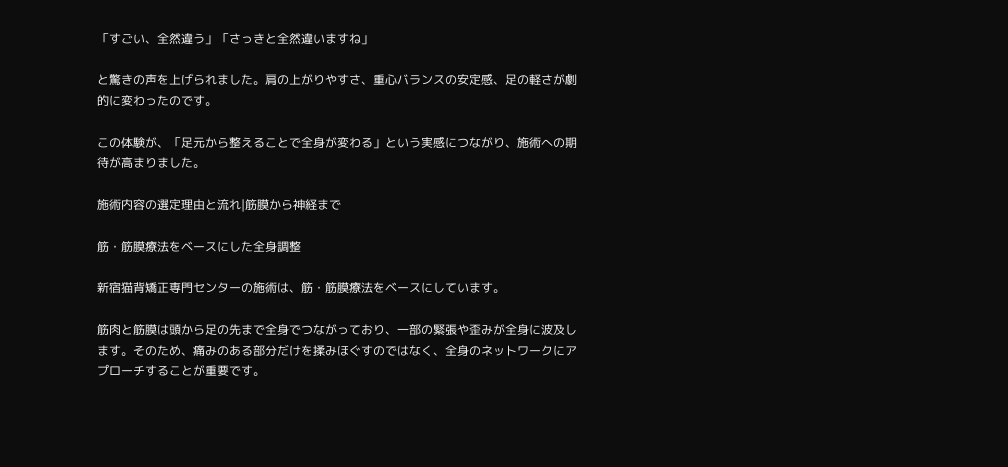「すごい、全然違う」「さっきと全然違いますね」

と驚きの声を上げられました。肩の上がりやすさ、重心バランスの安定感、足の軽さが劇的に変わったのです。

この体験が、「足元から整えることで全身が変わる」という実感につながり、施術への期待が高まりました。

施術内容の選定理由と流れ|筋膜から神経まで

筋・筋膜療法をベースにした全身調整

新宿猫背矯正専門センターの施術は、筋・筋膜療法をベースにしています。

筋肉と筋膜は頭から足の先まで全身でつながっており、一部の緊張や歪みが全身に波及します。そのため、痛みのある部分だけを揉みほぐすのではなく、全身のネットワークにアプローチすることが重要です。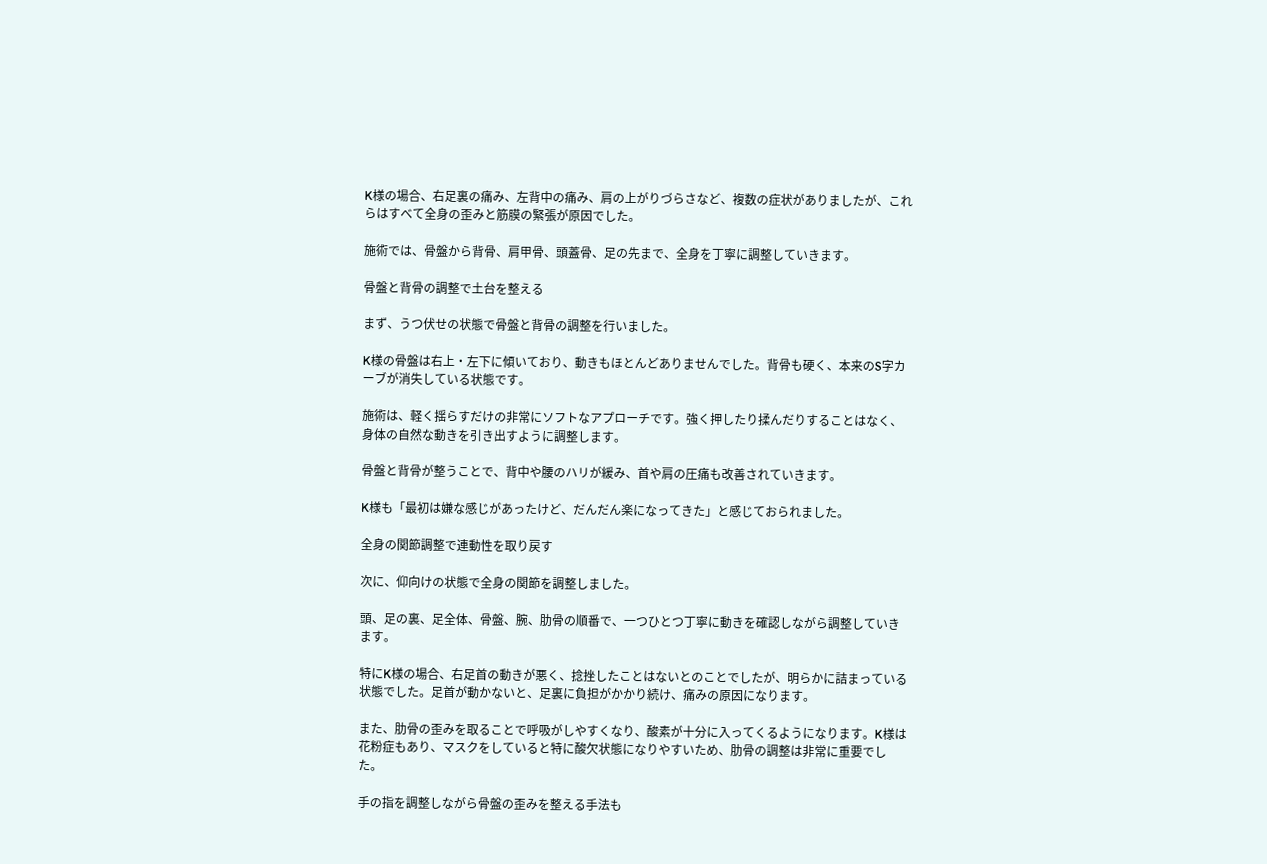K様の場合、右足裏の痛み、左背中の痛み、肩の上がりづらさなど、複数の症状がありましたが、これらはすべて全身の歪みと筋膜の緊張が原因でした。

施術では、骨盤から背骨、肩甲骨、頭蓋骨、足の先まで、全身を丁寧に調整していきます。

骨盤と背骨の調整で土台を整える

まず、うつ伏せの状態で骨盤と背骨の調整を行いました。

K様の骨盤は右上・左下に傾いており、動きもほとんどありませんでした。背骨も硬く、本来のS字カーブが消失している状態です。

施術は、軽く揺らすだけの非常にソフトなアプローチです。強く押したり揉んだりすることはなく、身体の自然な動きを引き出すように調整します。

骨盤と背骨が整うことで、背中や腰のハリが緩み、首や肩の圧痛も改善されていきます。

K様も「最初は嫌な感じがあったけど、だんだん楽になってきた」と感じておられました。

全身の関節調整で連動性を取り戻す

次に、仰向けの状態で全身の関節を調整しました。

頭、足の裏、足全体、骨盤、腕、肋骨の順番で、一つひとつ丁寧に動きを確認しながら調整していきます。

特にK様の場合、右足首の動きが悪く、捻挫したことはないとのことでしたが、明らかに詰まっている状態でした。足首が動かないと、足裏に負担がかかり続け、痛みの原因になります。

また、肋骨の歪みを取ることで呼吸がしやすくなり、酸素が十分に入ってくるようになります。K様は花粉症もあり、マスクをしていると特に酸欠状態になりやすいため、肋骨の調整は非常に重要でした。

手の指を調整しながら骨盤の歪みを整える手法も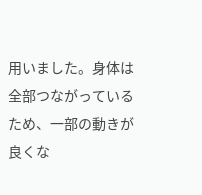用いました。身体は全部つながっているため、一部の動きが良くな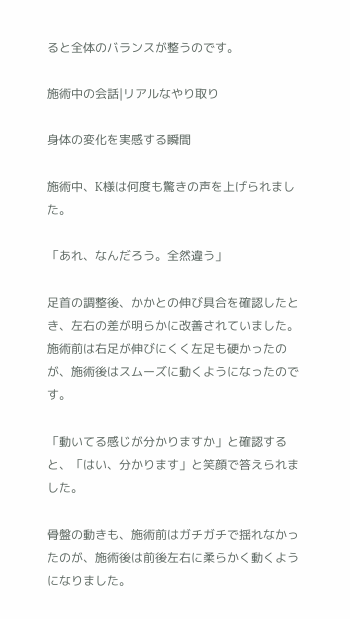ると全体のバランスが整うのです。

施術中の会話|リアルなやり取り

身体の変化を実感する瞬間

施術中、K様は何度も驚きの声を上げられました。

「あれ、なんだろう。全然違う」

足首の調整後、かかとの伸び具合を確認したとき、左右の差が明らかに改善されていました。施術前は右足が伸びにくく左足も硬かったのが、施術後はスムーズに動くようになったのです。

「動いてる感じが分かりますか」と確認すると、「はい、分かります」と笑顔で答えられました。

骨盤の動きも、施術前はガチガチで揺れなかったのが、施術後は前後左右に柔らかく動くようになりました。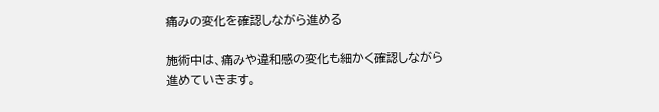痛みの変化を確認しながら進める

施術中は、痛みや違和感の変化も細かく確認しながら進めていきます。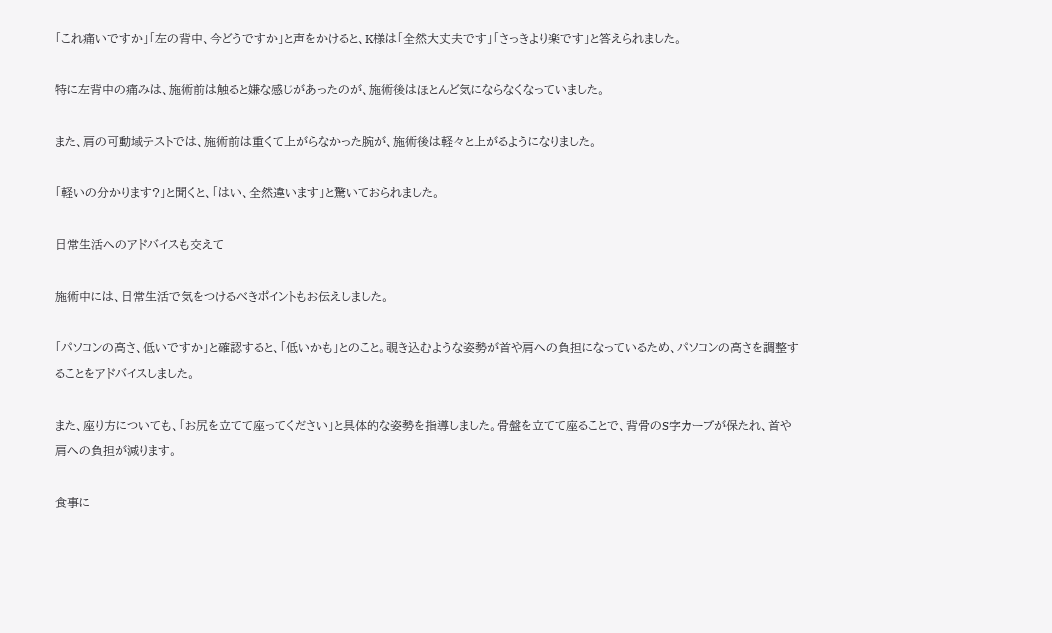「これ痛いですか」「左の背中、今どうですか」と声をかけると、K様は「全然大丈夫です」「さっきより楽です」と答えられました。

特に左背中の痛みは、施術前は触ると嫌な感じがあったのが、施術後はほとんど気にならなくなっていました。

また、肩の可動域テストでは、施術前は重くて上がらなかった腕が、施術後は軽々と上がるようになりました。

「軽いの分かります?」と聞くと、「はい、全然違います」と驚いておられました。

日常生活へのアドバイスも交えて

施術中には、日常生活で気をつけるべきポイントもお伝えしました。

「パソコンの高さ、低いですか」と確認すると、「低いかも」とのこと。覗き込むような姿勢が首や肩への負担になっているため、パソコンの高さを調整することをアドバイスしました。

また、座り方についても、「お尻を立てて座ってください」と具体的な姿勢を指導しました。骨盤を立てて座ることで、背骨のS字カーブが保たれ、首や肩への負担が減ります。

食事に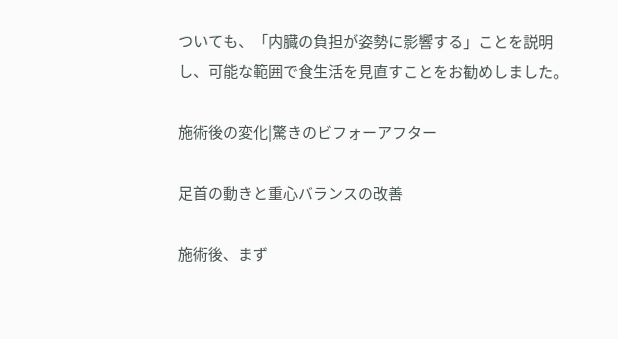ついても、「内臓の負担が姿勢に影響する」ことを説明し、可能な範囲で食生活を見直すことをお勧めしました。

施術後の変化|驚きのビフォーアフター

足首の動きと重心バランスの改善

施術後、まず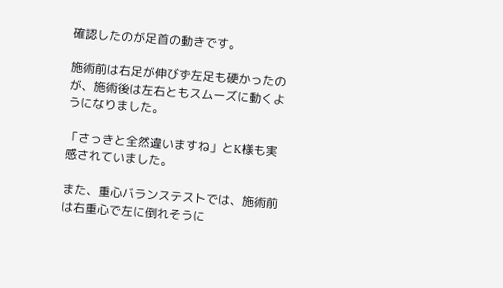確認したのが足首の動きです。

施術前は右足が伸びず左足も硬かったのが、施術後は左右ともスムーズに動くようになりました。

「さっきと全然違いますね」とK様も実感されていました。

また、重心バランステストでは、施術前は右重心で左に倒れそうに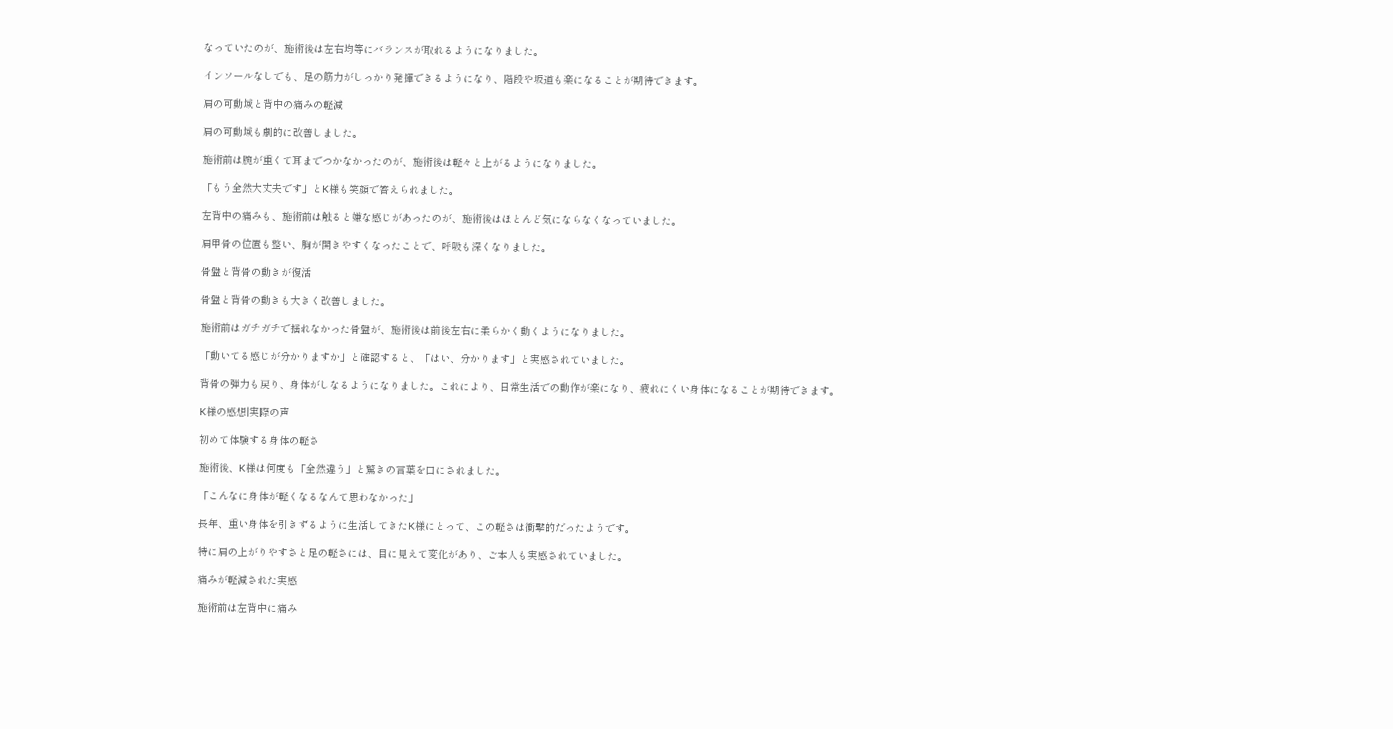なっていたのが、施術後は左右均等にバランスが取れるようになりました。

インソールなしでも、足の筋力がしっかり発揮できるようになり、階段や坂道も楽になることが期待できます。

肩の可動域と背中の痛みの軽減

肩の可動域も劇的に改善しました。

施術前は腕が重くて耳までつかなかったのが、施術後は軽々と上がるようになりました。

「もう全然大丈夫です」とK様も笑顔で答えられました。

左背中の痛みも、施術前は触ると嫌な感じがあったのが、施術後はほとんど気にならなくなっていました。

肩甲骨の位置も整い、胸が開きやすくなったことで、呼吸も深くなりました。

骨盤と背骨の動きが復活

骨盤と背骨の動きも大きく改善しました。

施術前はガチガチで揺れなかった骨盤が、施術後は前後左右に柔らかく動くようになりました。

「動いてる感じが分かりますか」と確認すると、「はい、分かります」と実感されていました。

背骨の弾力も戻り、身体がしなるようになりました。これにより、日常生活での動作が楽になり、疲れにくい身体になることが期待できます。

K様の感想|実際の声

初めて体験する身体の軽さ

施術後、K様は何度も「全然違う」と驚きの言葉を口にされました。

「こんなに身体が軽くなるなんて思わなかった」

長年、重い身体を引きずるように生活してきたK様にとって、この軽さは衝撃的だったようです。

特に肩の上がりやすさと足の軽さには、目に見えて変化があり、ご本人も実感されていました。

痛みが軽減された実感

施術前は左背中に痛み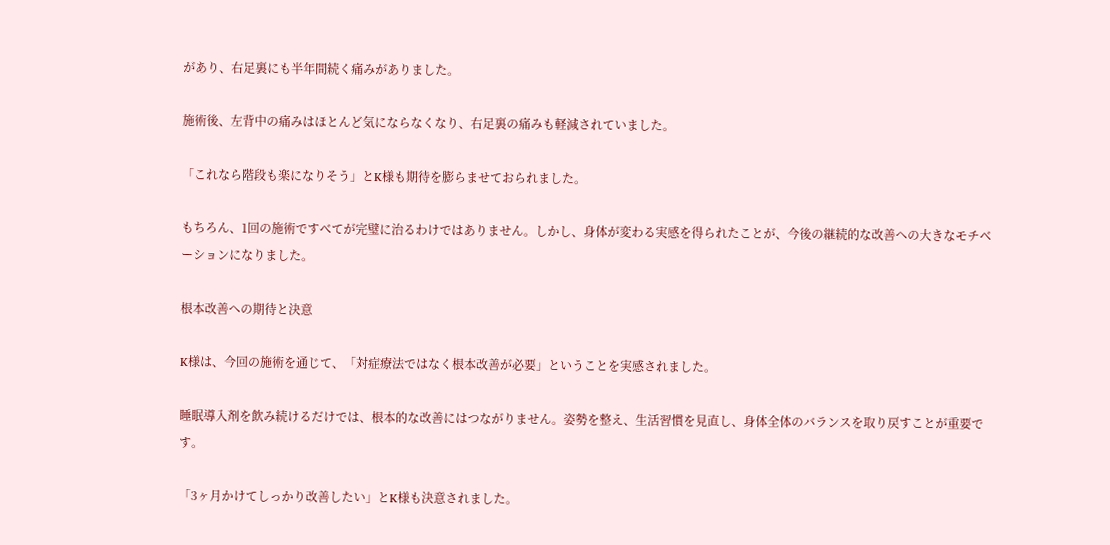があり、右足裏にも半年間続く痛みがありました。

施術後、左背中の痛みはほとんど気にならなくなり、右足裏の痛みも軽減されていました。

「これなら階段も楽になりそう」とK様も期待を膨らませておられました。

もちろん、1回の施術ですべてが完璧に治るわけではありません。しかし、身体が変わる実感を得られたことが、今後の継続的な改善への大きなモチベーションになりました。

根本改善への期待と決意

K様は、今回の施術を通じて、「対症療法ではなく根本改善が必要」ということを実感されました。

睡眠導入剤を飲み続けるだけでは、根本的な改善にはつながりません。姿勢を整え、生活習慣を見直し、身体全体のバランスを取り戻すことが重要です。

「3ヶ月かけてしっかり改善したい」とK様も決意されました。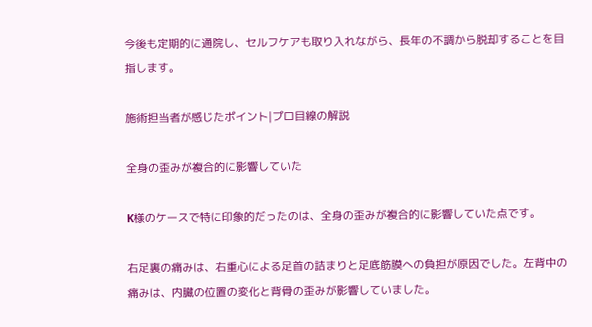今後も定期的に通院し、セルフケアも取り入れながら、長年の不調から脱却することを目指します。

施術担当者が感じたポイント|プロ目線の解説

全身の歪みが複合的に影響していた

K様のケースで特に印象的だったのは、全身の歪みが複合的に影響していた点です。

右足裏の痛みは、右重心による足首の詰まりと足底筋膜への負担が原因でした。左背中の痛みは、内臓の位置の変化と背骨の歪みが影響していました。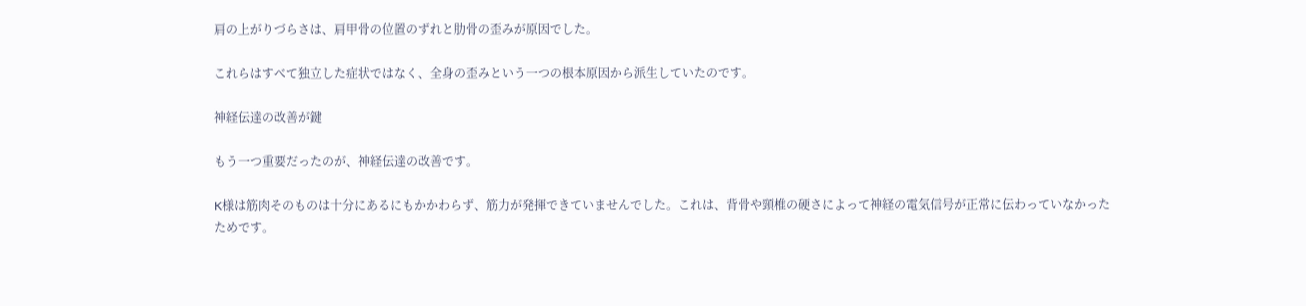肩の上がりづらさは、肩甲骨の位置のずれと肋骨の歪みが原因でした。

これらはすべて独立した症状ではなく、全身の歪みという一つの根本原因から派生していたのです。

神経伝達の改善が鍵

もう一つ重要だったのが、神経伝達の改善です。

K様は筋肉そのものは十分にあるにもかかわらず、筋力が発揮できていませんでした。これは、背骨や頸椎の硬さによって神経の電気信号が正常に伝わっていなかったためです。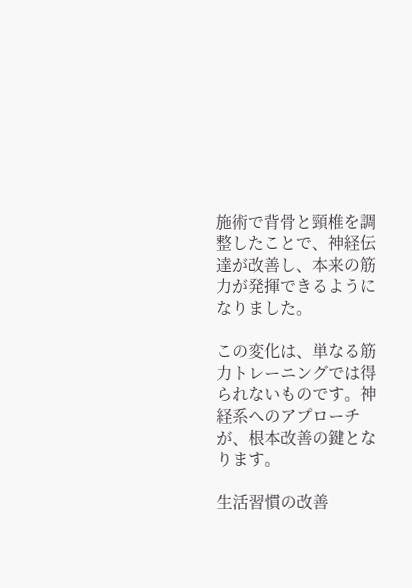施術で背骨と頸椎を調整したことで、神経伝達が改善し、本来の筋力が発揮できるようになりました。

この変化は、単なる筋力トレーニングでは得られないものです。神経系へのアプローチが、根本改善の鍵となります。

生活習慣の改善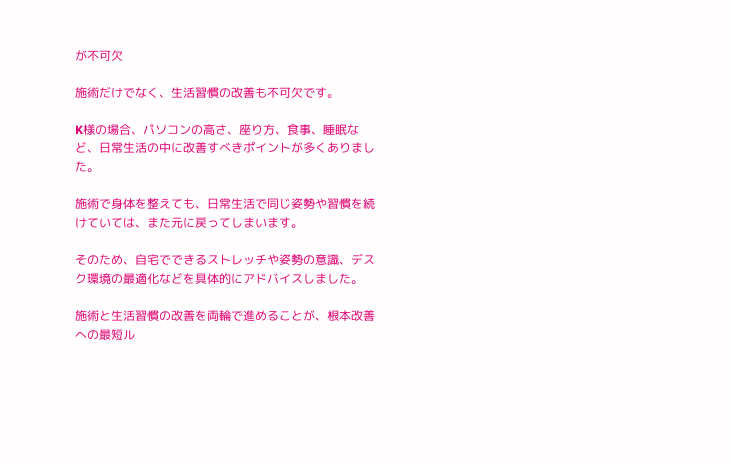が不可欠

施術だけでなく、生活習慣の改善も不可欠です。

K様の場合、パソコンの高さ、座り方、食事、睡眠など、日常生活の中に改善すべきポイントが多くありました。

施術で身体を整えても、日常生活で同じ姿勢や習慣を続けていては、また元に戻ってしまいます。

そのため、自宅でできるストレッチや姿勢の意識、デスク環境の最適化などを具体的にアドバイスしました。

施術と生活習慣の改善を両輪で進めることが、根本改善への最短ル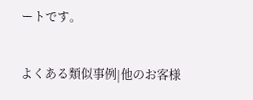ートです。

よくある類似事例|他のお客様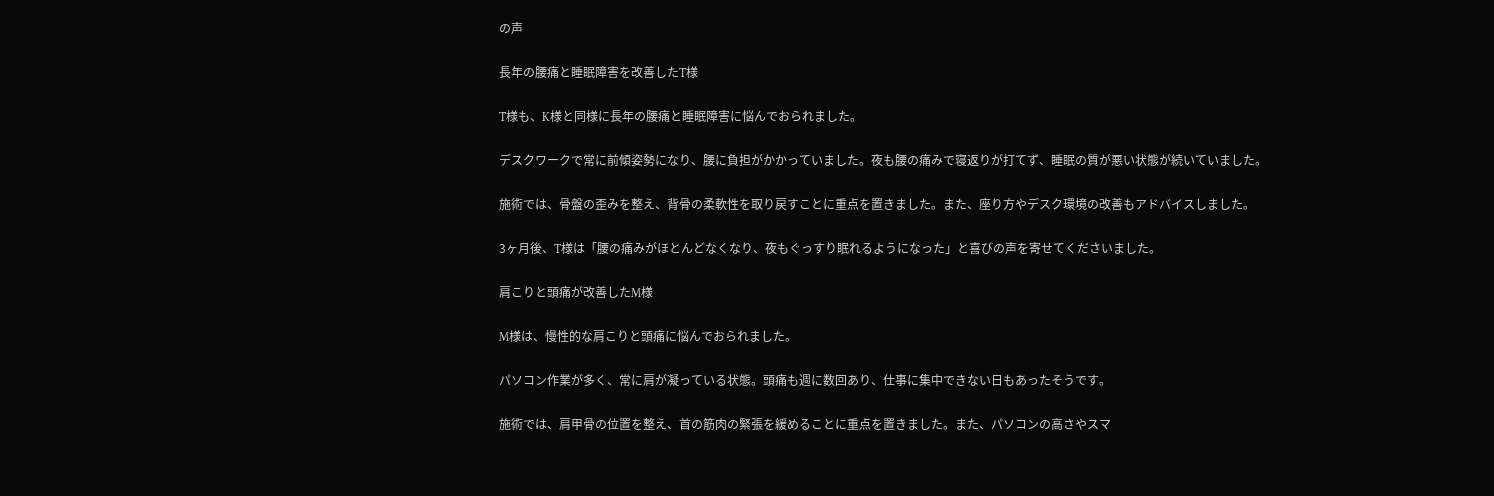の声

長年の腰痛と睡眠障害を改善したT様

T様も、K様と同様に長年の腰痛と睡眠障害に悩んでおられました。

デスクワークで常に前傾姿勢になり、腰に負担がかかっていました。夜も腰の痛みで寝返りが打てず、睡眠の質が悪い状態が続いていました。

施術では、骨盤の歪みを整え、背骨の柔軟性を取り戻すことに重点を置きました。また、座り方やデスク環境の改善もアドバイスしました。

3ヶ月後、T様は「腰の痛みがほとんどなくなり、夜もぐっすり眠れるようになった」と喜びの声を寄せてくださいました。

肩こりと頭痛が改善したM様

M様は、慢性的な肩こりと頭痛に悩んでおられました。

パソコン作業が多く、常に肩が凝っている状態。頭痛も週に数回あり、仕事に集中できない日もあったそうです。

施術では、肩甲骨の位置を整え、首の筋肉の緊張を緩めることに重点を置きました。また、パソコンの高さやスマ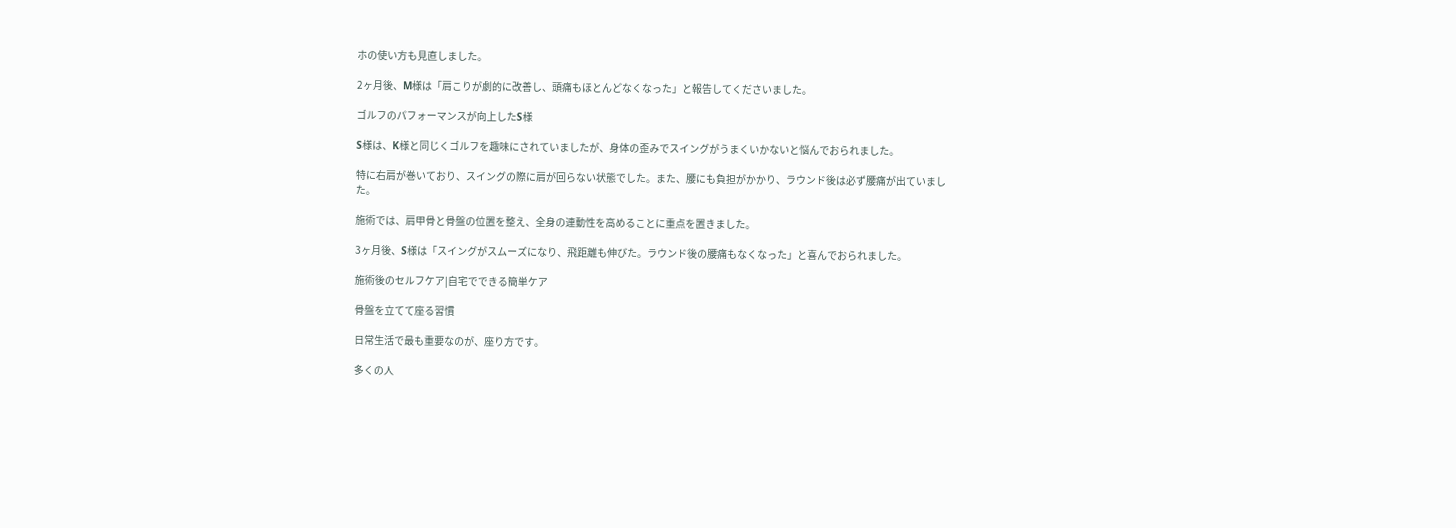ホの使い方も見直しました。

2ヶ月後、M様は「肩こりが劇的に改善し、頭痛もほとんどなくなった」と報告してくださいました。

ゴルフのパフォーマンスが向上したS様

S様は、K様と同じくゴルフを趣味にされていましたが、身体の歪みでスイングがうまくいかないと悩んでおられました。

特に右肩が巻いており、スイングの際に肩が回らない状態でした。また、腰にも負担がかかり、ラウンド後は必ず腰痛が出ていました。

施術では、肩甲骨と骨盤の位置を整え、全身の連動性を高めることに重点を置きました。

3ヶ月後、S様は「スイングがスムーズになり、飛距離も伸びた。ラウンド後の腰痛もなくなった」と喜んでおられました。

施術後のセルフケア|自宅でできる簡単ケア

骨盤を立てて座る習慣

日常生活で最も重要なのが、座り方です。

多くの人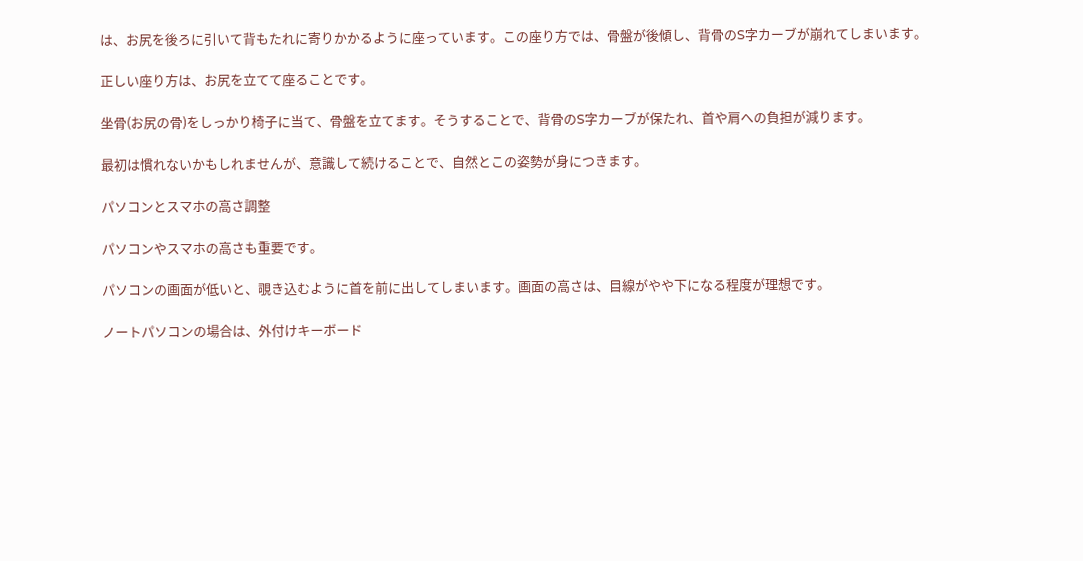は、お尻を後ろに引いて背もたれに寄りかかるように座っています。この座り方では、骨盤が後傾し、背骨のS字カーブが崩れてしまいます。

正しい座り方は、お尻を立てて座ることです。

坐骨(お尻の骨)をしっかり椅子に当て、骨盤を立てます。そうすることで、背骨のS字カーブが保たれ、首や肩への負担が減ります。

最初は慣れないかもしれませんが、意識して続けることで、自然とこの姿勢が身につきます。

パソコンとスマホの高さ調整

パソコンやスマホの高さも重要です。

パソコンの画面が低いと、覗き込むように首を前に出してしまいます。画面の高さは、目線がやや下になる程度が理想です。

ノートパソコンの場合は、外付けキーボード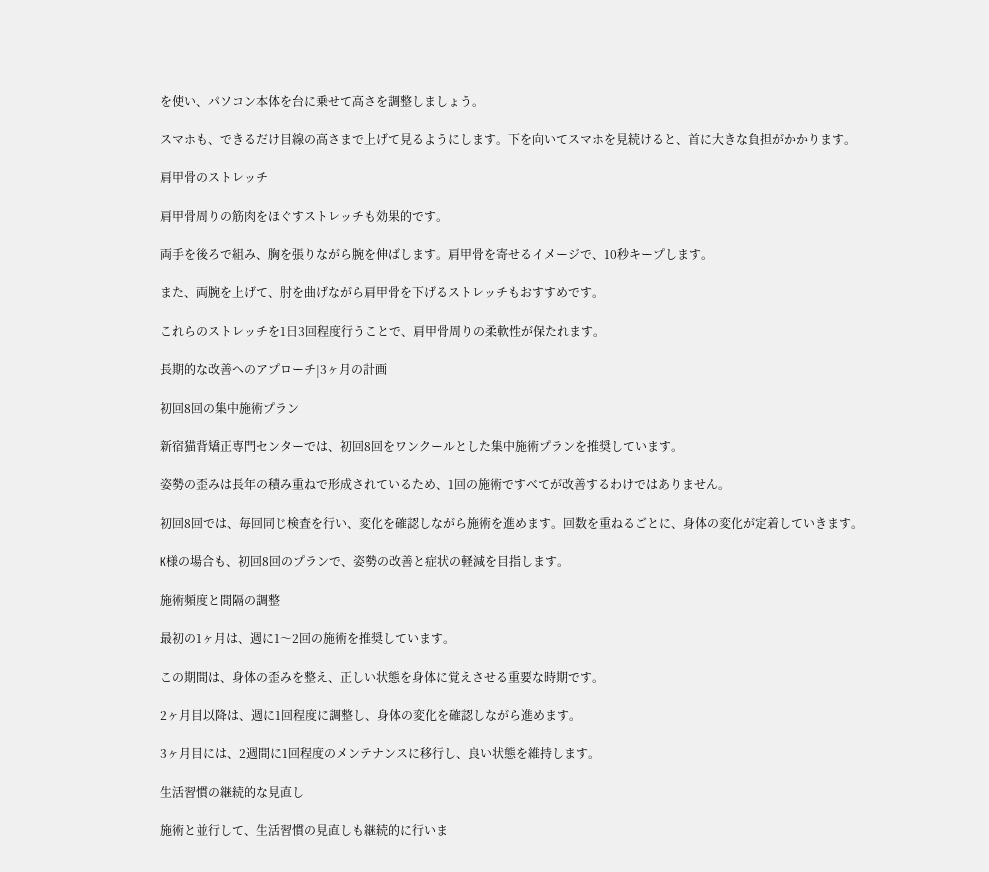を使い、パソコン本体を台に乗せて高さを調整しましょう。

スマホも、できるだけ目線の高さまで上げて見るようにします。下を向いてスマホを見続けると、首に大きな負担がかかります。

肩甲骨のストレッチ

肩甲骨周りの筋肉をほぐすストレッチも効果的です。

両手を後ろで組み、胸を張りながら腕を伸ばします。肩甲骨を寄せるイメージで、10秒キープします。

また、両腕を上げて、肘を曲げながら肩甲骨を下げるストレッチもおすすめです。

これらのストレッチを1日3回程度行うことで、肩甲骨周りの柔軟性が保たれます。

長期的な改善へのアプローチ|3ヶ月の計画

初回8回の集中施術プラン

新宿猫背矯正専門センターでは、初回8回をワンクールとした集中施術プランを推奨しています。

姿勢の歪みは長年の積み重ねで形成されているため、1回の施術ですべてが改善するわけではありません。

初回8回では、毎回同じ検査を行い、変化を確認しながら施術を進めます。回数を重ねるごとに、身体の変化が定着していきます。

K様の場合も、初回8回のプランで、姿勢の改善と症状の軽減を目指します。

施術頻度と間隔の調整

最初の1ヶ月は、週に1〜2回の施術を推奨しています。

この期間は、身体の歪みを整え、正しい状態を身体に覚えさせる重要な時期です。

2ヶ月目以降は、週に1回程度に調整し、身体の変化を確認しながら進めます。

3ヶ月目には、2週間に1回程度のメンテナンスに移行し、良い状態を維持します。

生活習慣の継続的な見直し

施術と並行して、生活習慣の見直しも継続的に行いま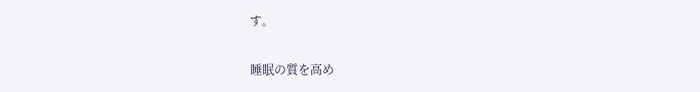す。

睡眠の質を高め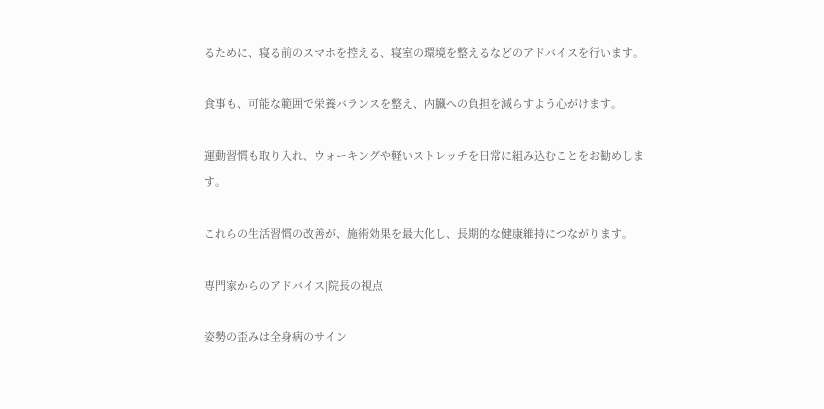るために、寝る前のスマホを控える、寝室の環境を整えるなどのアドバイスを行います。

食事も、可能な範囲で栄養バランスを整え、内臓への負担を減らすよう心がけます。

運動習慣も取り入れ、ウォーキングや軽いストレッチを日常に組み込むことをお勧めします。

これらの生活習慣の改善が、施術効果を最大化し、長期的な健康維持につながります。

専門家からのアドバイス|院長の視点

姿勢の歪みは全身病のサイン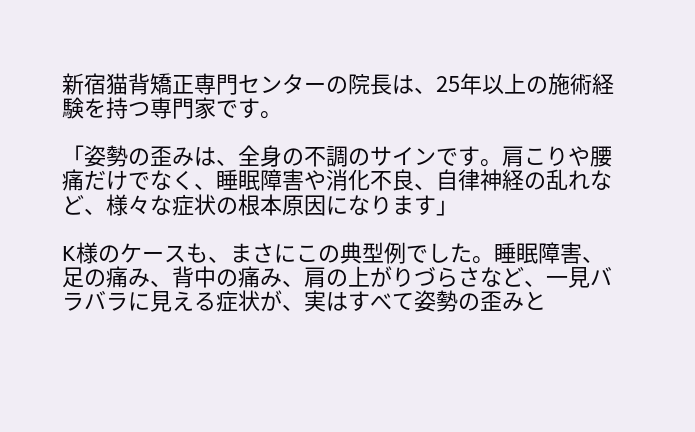新宿猫背矯正専門センターの院長は、25年以上の施術経験を持つ専門家です。

「姿勢の歪みは、全身の不調のサインです。肩こりや腰痛だけでなく、睡眠障害や消化不良、自律神経の乱れなど、様々な症状の根本原因になります」

K様のケースも、まさにこの典型例でした。睡眠障害、足の痛み、背中の痛み、肩の上がりづらさなど、一見バラバラに見える症状が、実はすべて姿勢の歪みと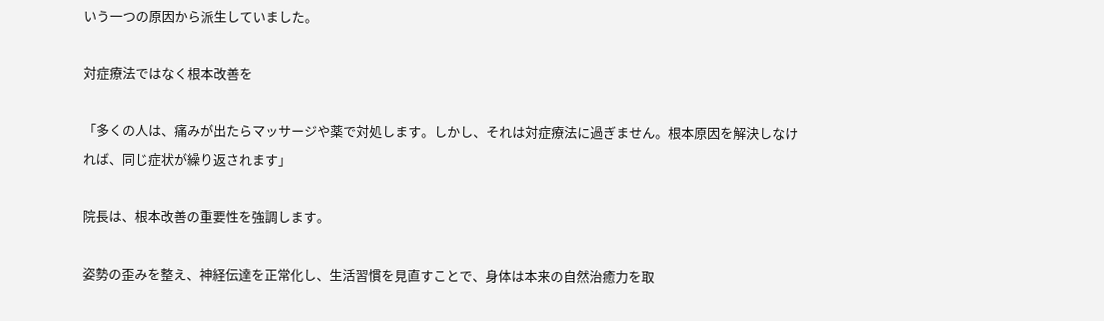いう一つの原因から派生していました。

対症療法ではなく根本改善を

「多くの人は、痛みが出たらマッサージや薬で対処します。しかし、それは対症療法に過ぎません。根本原因を解決しなければ、同じ症状が繰り返されます」

院長は、根本改善の重要性を強調します。

姿勢の歪みを整え、神経伝達を正常化し、生活習慣を見直すことで、身体は本来の自然治癒力を取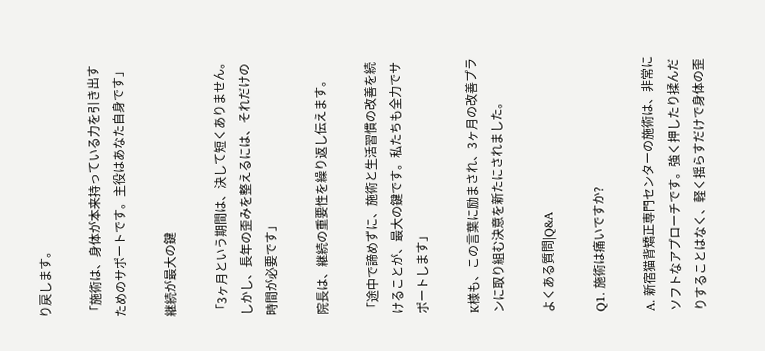り戻します。

「施術は、身体が本来持っている力を引き出すためのサポートです。主役はあなた自身です」

継続が最大の鍵

「3ヶ月という期間は、決して短くありません。しかし、長年の歪みを整えるには、それだけの時間が必要です」

院長は、継続の重要性を繰り返し伝えます。

「途中で諦めずに、施術と生活習慣の改善を続けることが、最大の鍵です。私たちも全力でサポートします」

K様も、この言葉に励まされ、3ヶ月の改善プランに取り組む決意を新たにされました。

よくある質問|Q&A

Q1. 施術は痛いですか?

A. 新宿猫背矯正専門センターの施術は、非常にソフトなアプローチです。強く押したり揉んだりすることはなく、軽く揺らすだけで身体の歪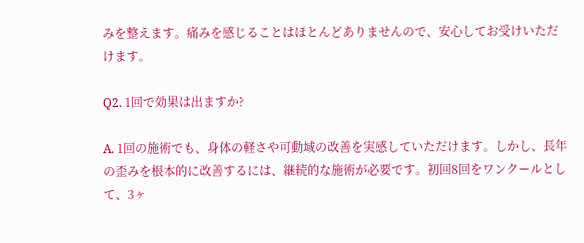みを整えます。痛みを感じることはほとんどありませんので、安心してお受けいただけます。

Q2. 1回で効果は出ますか?

A. 1回の施術でも、身体の軽さや可動域の改善を実感していただけます。しかし、長年の歪みを根本的に改善するには、継続的な施術が必要です。初回8回をワンクールとして、3ヶ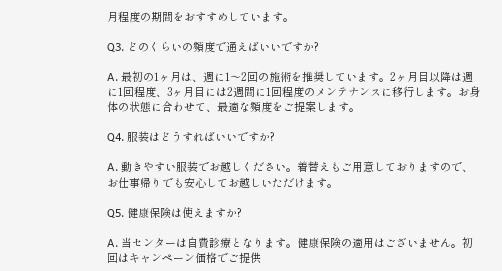月程度の期間をおすすめしています。

Q3. どのくらいの頻度で通えばいいですか?

A. 最初の1ヶ月は、週に1〜2回の施術を推奨しています。2ヶ月目以降は週に1回程度、3ヶ月目には2週間に1回程度のメンテナンスに移行します。お身体の状態に合わせて、最適な頻度をご提案します。

Q4. 服装はどうすればいいですか?

A. 動きやすい服装でお越しください。着替えもご用意しておりますので、お仕事帰りでも安心してお越しいただけます。

Q5. 健康保険は使えますか?

A. 当センターは自費診療となります。健康保険の適用はございません。初回はキャンペーン価格でご提供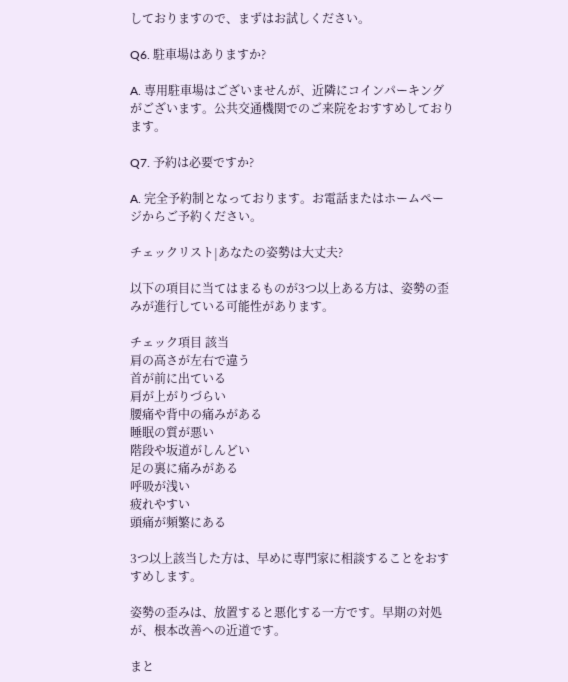しておりますので、まずはお試しください。

Q6. 駐車場はありますか?

A. 専用駐車場はございませんが、近隣にコインパーキングがございます。公共交通機関でのご来院をおすすめしております。

Q7. 予約は必要ですか?

A. 完全予約制となっております。お電話またはホームページからご予約ください。

チェックリスト|あなたの姿勢は大丈夫?

以下の項目に当てはまるものが3つ以上ある方は、姿勢の歪みが進行している可能性があります。

チェック項目 該当
肩の高さが左右で違う
首が前に出ている
肩が上がりづらい
腰痛や背中の痛みがある
睡眠の質が悪い
階段や坂道がしんどい
足の裏に痛みがある
呼吸が浅い
疲れやすい
頭痛が頻繁にある

3つ以上該当した方は、早めに専門家に相談することをおすすめします。

姿勢の歪みは、放置すると悪化する一方です。早期の対処が、根本改善への近道です。

まと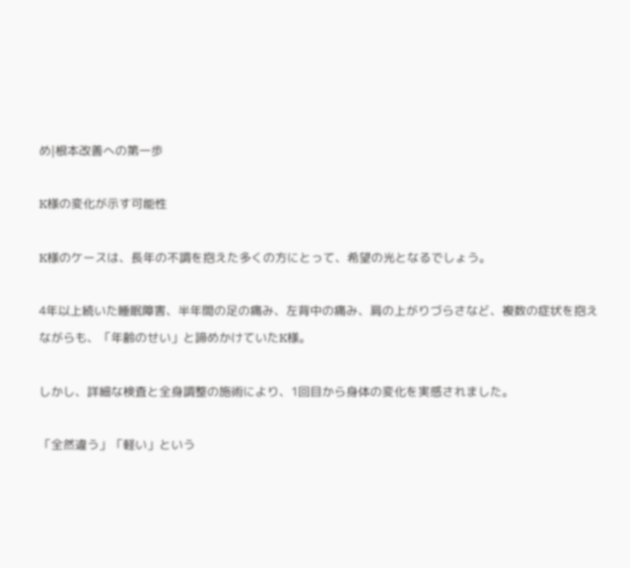め|根本改善への第一歩

K様の変化が示す可能性

K様のケースは、長年の不調を抱えた多くの方にとって、希望の光となるでしょう。

4年以上続いた睡眠障害、半年間の足の痛み、左背中の痛み、肩の上がりづらさなど、複数の症状を抱えながらも、「年齢のせい」と諦めかけていたK様。

しかし、詳細な検査と全身調整の施術により、1回目から身体の変化を実感されました。

「全然違う」「軽い」という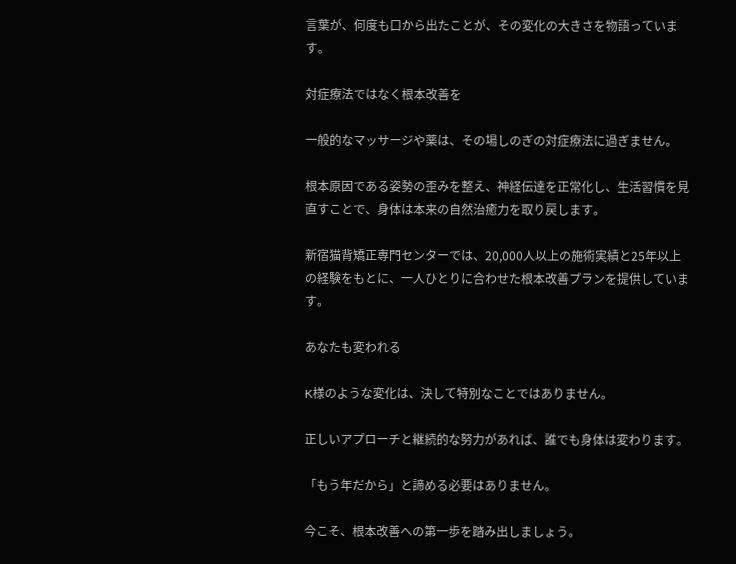言葉が、何度も口から出たことが、その変化の大きさを物語っています。

対症療法ではなく根本改善を

一般的なマッサージや薬は、その場しのぎの対症療法に過ぎません。

根本原因である姿勢の歪みを整え、神経伝達を正常化し、生活習慣を見直すことで、身体は本来の自然治癒力を取り戻します。

新宿猫背矯正専門センターでは、20,000人以上の施術実績と25年以上の経験をもとに、一人ひとりに合わせた根本改善プランを提供しています。

あなたも変われる

K様のような変化は、決して特別なことではありません。

正しいアプローチと継続的な努力があれば、誰でも身体は変わります。

「もう年だから」と諦める必要はありません。

今こそ、根本改善への第一歩を踏み出しましょう。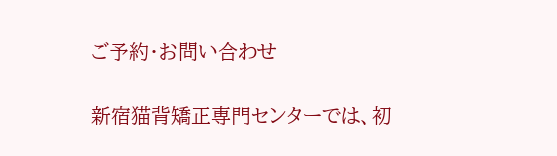ご予約・お問い合わせ

新宿猫背矯正専門センターでは、初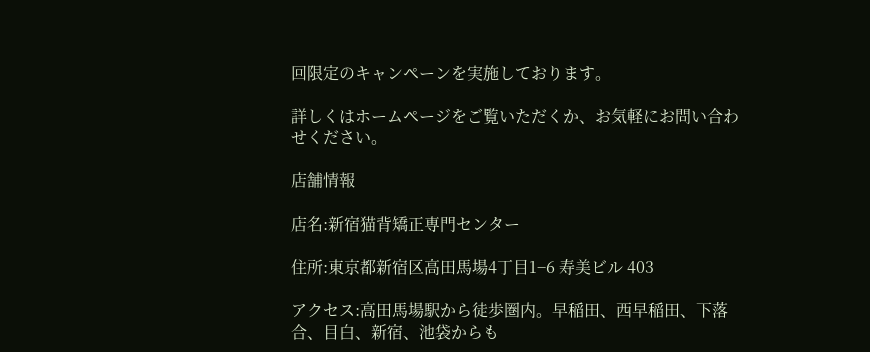回限定のキャンペーンを実施しております。

詳しくはホームページをご覧いただくか、お気軽にお問い合わせください。

店舗情報

店名:新宿猫背矯正専門センター

住所:東京都新宿区高田馬場4丁目1−6 寿美ビル 403

アクセス:高田馬場駅から徒歩圏内。早稲田、西早稲田、下落合、目白、新宿、池袋からも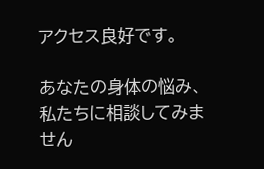アクセス良好です。

あなたの身体の悩み、私たちに相談してみません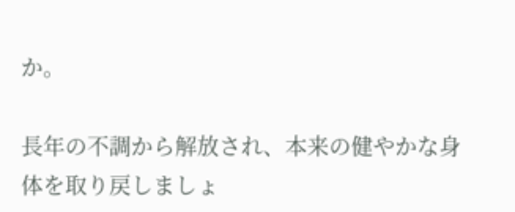か。

長年の不調から解放され、本来の健やかな身体を取り戻しましょ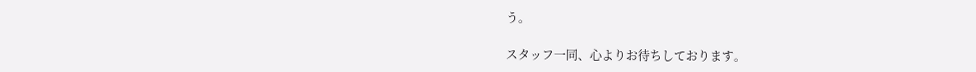う。

スタッフ一同、心よりお待ちしております。